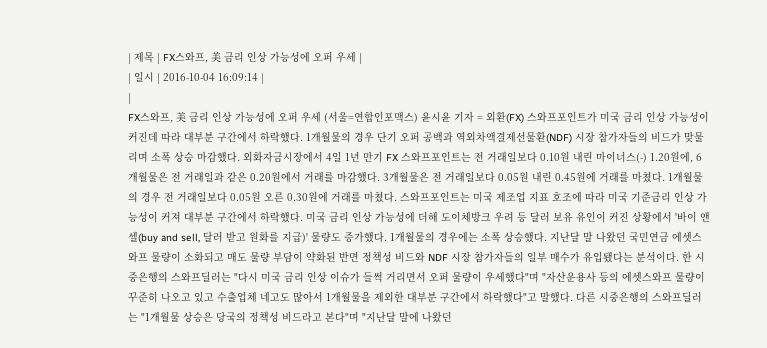| 제목 | FX스와프, 美 금리 인상 가능성에 오퍼 우세 |
| 일시 | 2016-10-04 16:09:14 |
|
FX스와프, 美 금리 인상 가능성에 오퍼 우세 (서울=연합인포맥스) 윤시윤 기자 = 외환(FX) 스와프포인트가 미국 금리 인상 가능성이 커진데 따라 대부분 구간에서 하락했다. 1개월물의 경우 단기 오퍼 공백과 역외차액결제선물환(NDF) 시장 참가자들의 비드가 맞물리며 소폭 상승 마감했다. 외화자금시장에서 4일 1년 만기 FX 스와프포인트는 전 거래일보다 0.10원 내린 마이너스(-) 1.20원에, 6개월물은 전 거래일과 같은 0.20원에서 거래를 마감했다. 3개월물은 전 거래일보다 0.05원 내린 0.45원에 거래를 마쳤다. 1개월물의 경우 전 거래일보다 0.05원 오른 0.30원에 거래를 마쳤다. 스와프포인트는 미국 제조업 지표 호조에 따라 미국 기준금리 인상 가능성이 커져 대부분 구간에서 하락했다. 미국 금리 인상 가능성에 더해 도이체방크 우려 등 달러 보유 유인이 커진 상황에서 '바이 앤 셀(buy and sell, 달러 받고 원화를 지급)' 물량도 증가했다. 1개월물의 경우에는 소폭 상승했다. 지난달 말 나왔던 국민연금 에셋스와프 물량이 소화되고 매도 물량 부담이 약화된 반면 정책성 비드와 NDF 시장 참가자들의 일부 매수가 유입됐다는 분석이다. 한 시중은행의 스와프딜러는 "다시 미국 금리 인상 이슈가 들썩 거리면서 오퍼 물량이 우세했다"며 "자산운용사 등의 에셋스와프 물량이 꾸준히 나오고 있고 수출업체 네고도 많아서 1개월물을 제외한 대부분 구간에서 하락했다"고 말했다. 다른 시중은행의 스와프딜러는 "1개월물 상승은 당국의 정책성 비드라고 본다"며 "지난달 말에 나왔던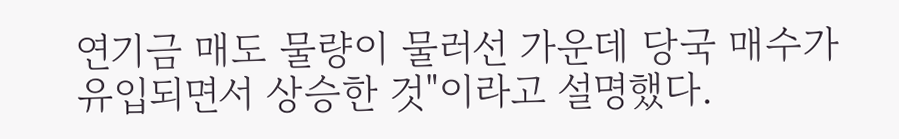연기금 매도 물량이 물러선 가운데 당국 매수가 유입되면서 상승한 것"이라고 설명했다.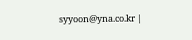syyoon@yna.co.kr |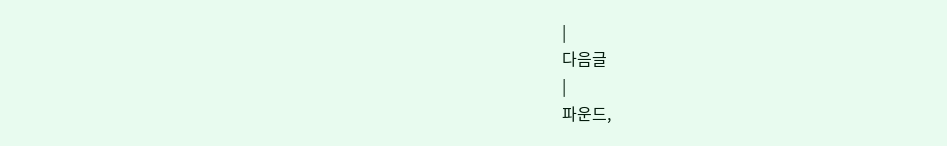|
다음글
|
파운드,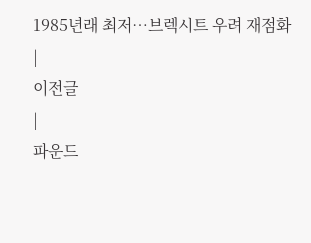1985년래 최저…브렉시트 우려 재점화 |
이전글
|
파운드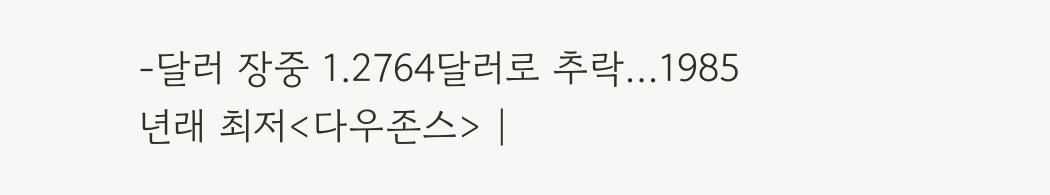-달러 장중 1.2764달러로 추락…1985년래 최저<다우존스> |